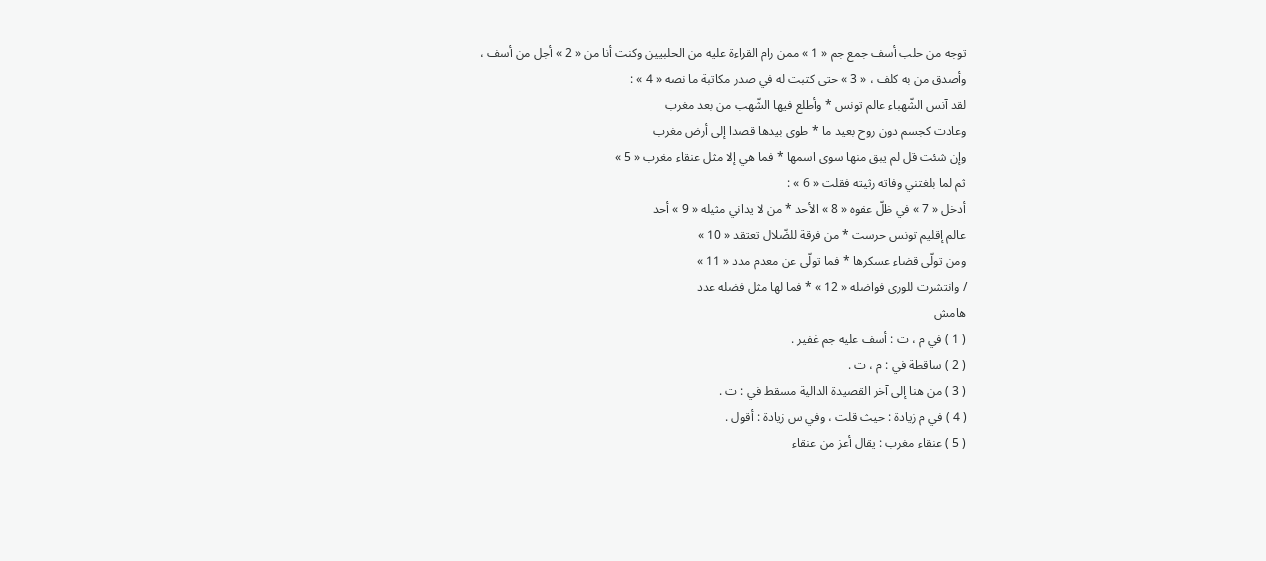توجه من حلب أسف جمع جم « 1 » ممن رام القراءة عليه من الحلبيين وكنت أنا من « 2 » أجل من أسف ، وأصدق من به كلف ، « 3 » حتى كتبت له في صدر مكاتبة ما نصه « 4 » :
لقد آنس الشّهباء عالم تونس * وأطلع فيها الشّهب من بعد مغرب
وعادت كجسم دون روح بعيد ما * طوى بيدها قصدا إلى أرض مغرب
وإن شئت قل لم يبق منها سوى اسمها * فما هي إلا مثل عنقاء مغرب « 5 »
ثم لما بلغتني وفاته رثيته فقلت « 6 » :
أدخل « 7 » في ظلّ عفوه « 8 » الأحد * من لا يداني مثيله « 9 » أحد
عالم إقليم تونس حرست * من فرقة للضّلال تعتقد « 10 »
ومن تولّى قضاء عسكرها * فما تولّى عن معدم مدد « 11 »
/ وانتشرت للورى فواضله « 12 » * فما لها مثل فضله عدد
هامش
( 1 ) في م ، ت : أسف عليه جم غفير .
( 2 ) ساقطة في : م ، ت .
( 3 ) من هنا إلى آخر القصيدة الدالية مسقط في : ت .
( 4 ) في م زيادة : حيث قلت ، وفي س زيادة : أقول .
( 5 ) عنقاء مغرب : يقال أعز من عنقاء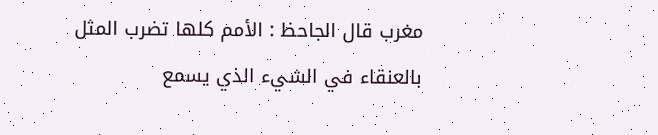مغرب قال الجاحظ : الأمم كلها تضرب المثل بالعنقاء في الشيء الذي يسمع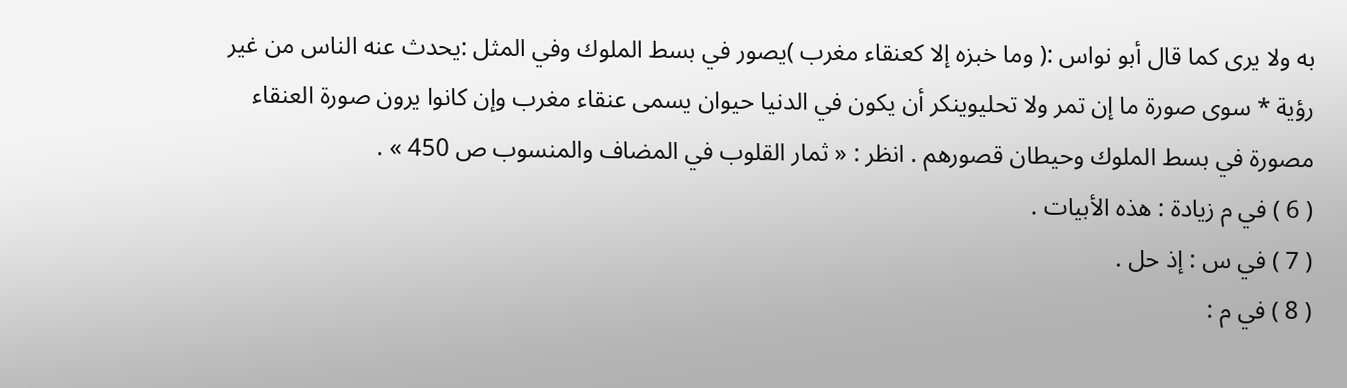به ولا يرى كما قال أبو نواس :( وما خبزه إلا كعنقاء مغرب )يصور في بسط الملوك وفي المثل :يحدث عنه الناس من غير رؤية * سوى صورة ما إن تمر ولا تحليوينكر أن يكون في الدنيا حيوان يسمى عنقاء مغرب وإن كانوا يرون صورة العنقاء مصورة في بسط الملوك وحيطان قصورهم . انظر : « ثمار القلوب في المضاف والمنسوب ص 450 » .
( 6 ) في م زيادة : هذه الأبيات .
( 7 ) في س : إذ حل .
( 8 ) في م :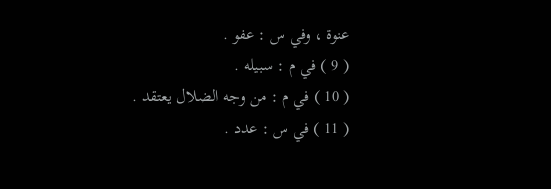عنوة ، وفي س : عفو .
( 9 ) في م : سبيله .
( 10 ) في م : من وجه الضلال يعتقد .
( 11 ) في س : عدد .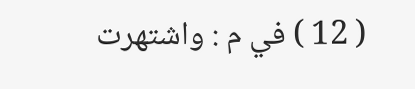( 12 ) في م : واشتهرت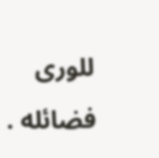للورى فضائله .